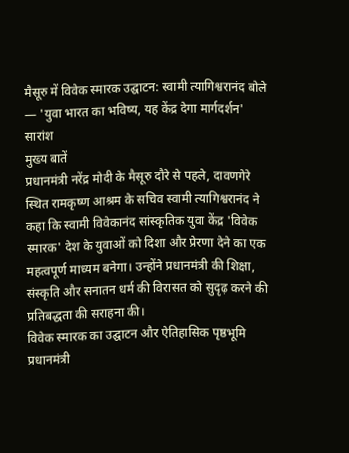मैसूरु में विवेक स्मारक उद्घाटन: स्वामी त्यागिश्वरानंद बोले — 'युवा भारत का भविष्य, यह केंद्र देगा मार्गदर्शन'
सारांश
मुख्य बातें
प्रधानमंत्री नरेंद्र मोदी के मैसूरु दौरे से पहले, दावणगेरे स्थित रामकृष्ण आश्रम के सचिव स्वामी त्यागिश्वरानंद ने कहा कि स्वामी विवेकानंद सांस्कृतिक युवा केंद्र 'विवेक स्मारक' देश के युवाओं को दिशा और प्रेरणा देने का एक महत्वपूर्ण माध्यम बनेगा। उन्होंने प्रधानमंत्री की शिक्षा, संस्कृति और सनातन धर्म की विरासत को सुदृढ़ करने की प्रतिबद्धता की सराहना की।
विवेक स्मारक का उद्घाटन और ऐतिहासिक पृष्ठभूमि
प्रधानमंत्री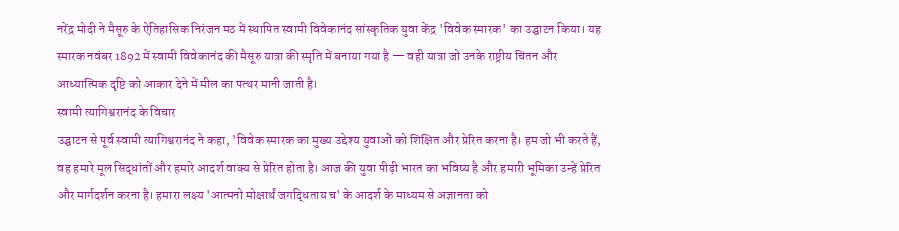नरेंद्र मोदी ने मैसूरु के ऐतिहासिक निरंजन मठ में स्थापित स्वामी विवेकानंद सांस्कृतिक युवा केंद्र 'विवेक स्मारक' का उद्घाटन किया। यह स्मारक नवंबर 1892 में स्वामी विवेकानंद की मैसूरु यात्रा की स्मृति में बनाया गया है — वही यात्रा जो उनके राष्ट्रीय चिंतन और आध्यात्मिक दृष्टि को आकार देने में मील का पत्थर मानी जाती है।
स्वामी त्यागिश्वरानंद के विचार
उद्घाटन से पूर्व स्वामी त्यागिश्वरानंद ने कहा, 'विवेक स्मारक का मुख्य उद्देश्य युवाओं को शिक्षित और प्रेरित करना है। हम जो भी करते हैं, वह हमारे मूल सिद्धांतों और हमारे आदर्श वाक्य से प्रेरित होता है। आज की युवा पीढ़ी भारत का भविष्य है और हमारी भूमिका उन्हें प्रेरित और मार्गदर्शन करना है। हमारा लक्ष्य 'आत्मनो मोक्षार्थं जगद्धिताय च' के आदर्श के माध्यम से अज्ञानता को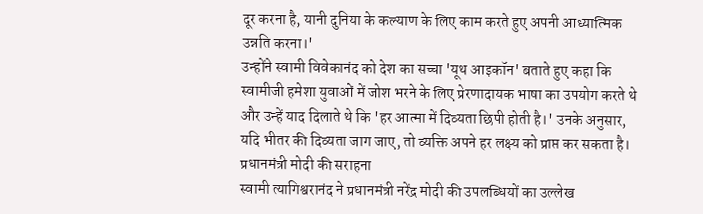दूर करना है, यानी दुनिया के कल्याण के लिए काम करते हुए अपनी आध्यात्मिक उन्नति करना।'
उन्होंने स्वामी विवेकानंद को देश का सच्चा 'यूथ आइकॉन' बताते हुए कहा कि स्वामीजी हमेशा युवाओं में जोश भरने के लिए प्रेरणादायक भाषा का उपयोग करते थे और उन्हें याद दिलाते थे कि 'हर आत्मा में दिव्यता छिपी होती है।' उनके अनुसार, यदि भीतर की दिव्यता जाग जाए, तो व्यक्ति अपने हर लक्ष्य को प्राप्त कर सकता है।
प्रधानमंत्री मोदी की सराहना
स्वामी त्यागिश्वरानंद ने प्रधानमंत्री नरेंद्र मोदी की उपलब्धियों का उल्लेख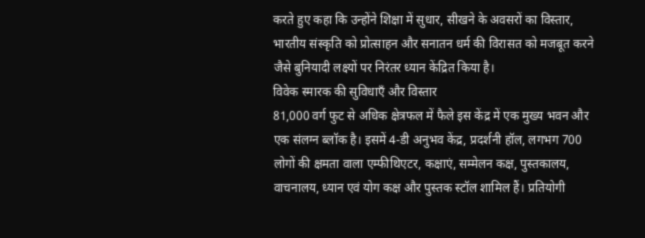करते हुए कहा कि उन्होंने शिक्षा में सुधार, सीखने के अवसरों का विस्तार, भारतीय संस्कृति को प्रोत्साहन और सनातन धर्म की विरासत को मजबूत करने जैसे बुनियादी लक्ष्यों पर निरंतर ध्यान केंद्रित किया है।
विवेक स्मारक की सुविधाएँ और विस्तार
81,000 वर्ग फुट से अधिक क्षेत्रफल में फैले इस केंद्र में एक मुख्य भवन और एक संलग्न ब्लॉक है। इसमें 4-डी अनुभव केंद्र, प्रदर्शनी हॉल, लगभग 700 लोगों की क्षमता वाला एम्फीथिएटर, कक्षाएं, सम्मेलन कक्ष, पुस्तकालय, वाचनालय, ध्यान एवं योग कक्ष और पुस्तक स्टॉल शामिल हैं। प्रतियोगी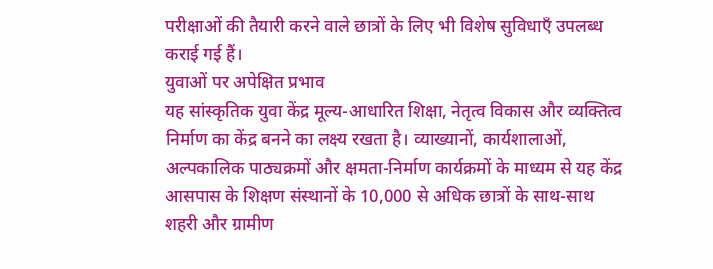परीक्षाओं की तैयारी करने वाले छात्रों के लिए भी विशेष सुविधाएँ उपलब्ध कराई गई हैं।
युवाओं पर अपेक्षित प्रभाव
यह सांस्कृतिक युवा केंद्र मूल्य-आधारित शिक्षा, नेतृत्व विकास और व्यक्तित्व निर्माण का केंद्र बनने का लक्ष्य रखता है। व्याख्यानों, कार्यशालाओं, अल्पकालिक पाठ्यक्रमों और क्षमता-निर्माण कार्यक्रमों के माध्यम से यह केंद्र आसपास के शिक्षण संस्थानों के 10,000 से अधिक छात्रों के साथ-साथ शहरी और ग्रामीण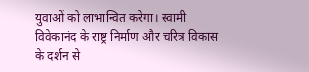युवाओं को लाभान्वित करेगा। स्वामी विवेकानंद के राष्ट्र निर्माण और चरित्र विकास के दर्शन से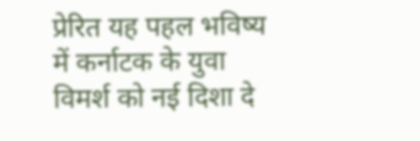प्रेरित यह पहल भविष्य में कर्नाटक के युवा विमर्श को नई दिशा दे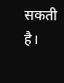सकती है।